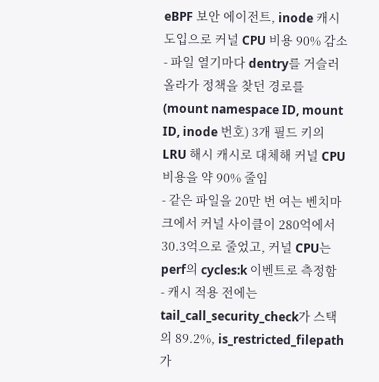eBPF 보안 에이전트, inode 캐시 도입으로 커널 CPU 비용 90% 감소
- 파일 열기마다 dentry를 거슬러 올라가 정책을 찾던 경로를 (mount namespace ID, mount ID, inode 번호) 3개 필드 키의 LRU 해시 캐시로 대체해 커널 CPU 비용을 약 90% 줄임
- 같은 파일을 20만 번 여는 벤치마크에서 커널 사이클이 280억에서 30.3억으로 줄었고, 커널 CPU는 perf의 cycles:k 이벤트로 측정함
- 캐시 적용 전에는 tail_call_security_check가 스택의 89.2%, is_restricted_filepath가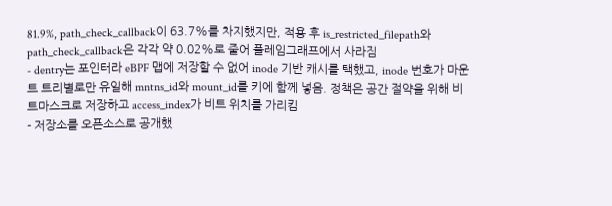81.9%, path_check_callback이 63.7%를 차지했지만, 적용 후 is_restricted_filepath와 path_check_callback은 각각 약 0.02%로 줄어 플레임그래프에서 사라짐
- dentry는 포인터라 eBPF 맵에 저장할 수 없어 inode 기반 캐시를 택했고, inode 번호가 마운트 트리별로만 유일해 mntns_id와 mount_id를 키에 함께 넣음. 정책은 공간 절약을 위해 비트마스크로 저장하고 access_index가 비트 위치를 가리킴
- 저장소를 오픈소스로 공개했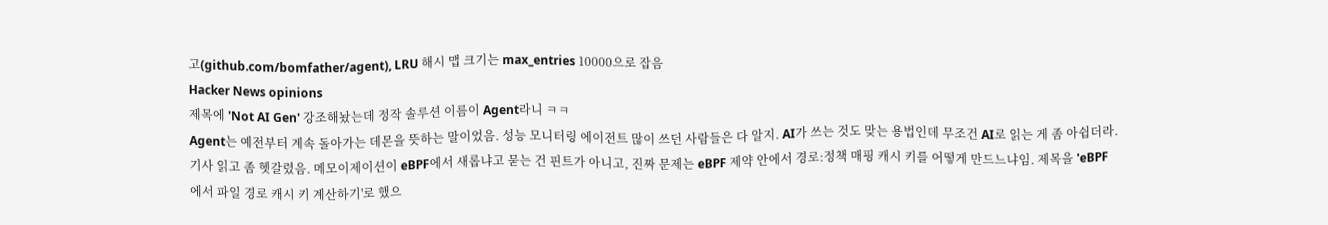고(github.com/bomfather/agent), LRU 해시 맵 크기는 max_entries 10000으로 잡음
Hacker News opinions
제목에 'Not AI Gen' 강조해놨는데 정작 솔루션 이름이 Agent라니 ㅋㅋ
Agent는 예전부터 계속 돌아가는 데몬을 뜻하는 말이었음. 성능 모니터링 에이전트 많이 쓰던 사람들은 다 알지. AI가 쓰는 것도 맞는 용법인데 무조건 AI로 읽는 게 좀 아쉽더라.
기사 읽고 좀 헷갈렸음. 메모이제이션이 eBPF에서 새롭냐고 묻는 건 핀트가 아니고, 진짜 문제는 eBPF 제약 안에서 경로:정책 매핑 캐시 키를 어떻게 만드느냐임. 제목을 'eBPF에서 파일 경로 캐시 키 계산하기'로 했으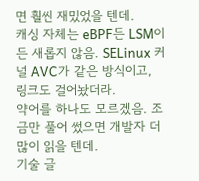면 훨씬 재밌었을 텐데.
캐싱 자체는 eBPF든 LSM이든 새롭지 않음. SELinux 커널 AVC가 같은 방식이고, 링크도 걸어놨더라.
약어를 하나도 모르겠음. 조금만 풀어 썼으면 개발자 더 많이 읽을 텐데.
기술 글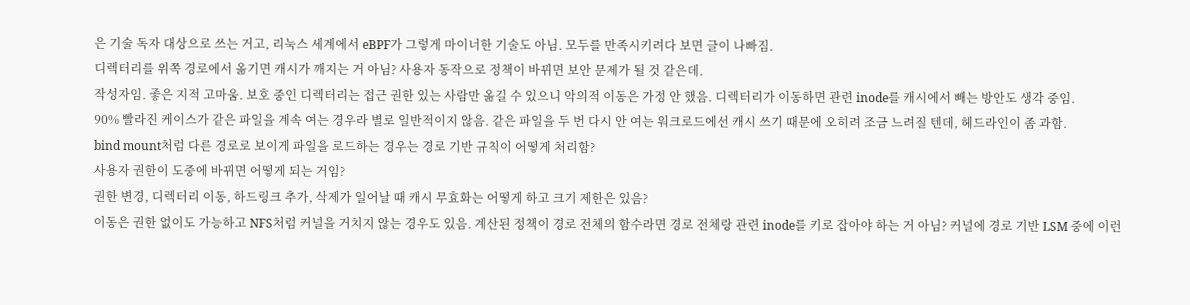은 기술 독자 대상으로 쓰는 거고, 리눅스 세계에서 eBPF가 그렇게 마이너한 기술도 아님. 모두를 만족시키려다 보면 글이 나빠짐.
디렉터리를 위쪽 경로에서 옮기면 캐시가 깨지는 거 아님? 사용자 동작으로 정책이 바뀌면 보안 문제가 될 것 같은데.
작성자임. 좋은 지적 고마움. 보호 중인 디렉터리는 접근 권한 있는 사람만 옮길 수 있으니 악의적 이동은 가정 안 했음. 디렉터리가 이동하면 관련 inode를 캐시에서 빼는 방안도 생각 중임.
90% 빨라진 케이스가 같은 파일을 계속 여는 경우라 별로 일반적이지 않음. 같은 파일을 두 번 다시 안 여는 워크로드에선 캐시 쓰기 때문에 오히려 조금 느려질 텐데, 헤드라인이 좀 과함.
bind mount처럼 다른 경로로 보이게 파일을 로드하는 경우는 경로 기반 규칙이 어떻게 처리함?
사용자 권한이 도중에 바뀌면 어떻게 되는 거임?
권한 변경, 디렉터리 이동, 하드링크 추가, 삭제가 일어날 때 캐시 무효화는 어떻게 하고 크기 제한은 있음?
이동은 권한 없이도 가능하고 NFS처럼 커널을 거치지 않는 경우도 있음. 계산된 정책이 경로 전체의 함수라면 경로 전체랑 관련 inode를 키로 잡아야 하는 거 아님? 커널에 경로 기반 LSM 중에 이런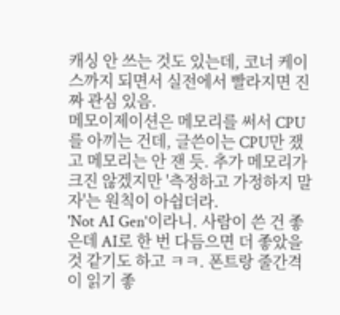캐싱 안 쓰는 것도 있는데, 코너 케이스까지 되면서 실전에서 빨라지면 진짜 관심 있음.
메모이제이션은 메모리를 써서 CPU를 아끼는 건데, 글쓴이는 CPU만 쟀고 메모리는 안 잰 듯. 추가 메모리가 크진 않겠지만 '측정하고 가정하지 말자'는 원칙이 아쉽더라.
'Not AI Gen'이라니. 사람이 쓴 건 좋은데 AI로 한 번 다듬으면 더 좋았을 것 같기도 하고 ㅋㅋ. 폰트랑 줄간격이 읽기 좋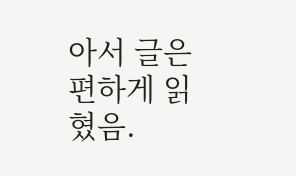아서 글은 편하게 읽혔음.